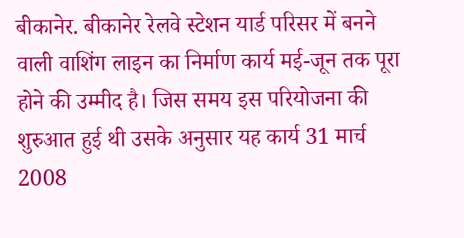बीकानेर. बीकानेर रेलवे स्टेशन यार्ड परिसर में बनने वाली वाशिंग लाइन का निर्माण कार्य मई-जून तक पूरा होने की उम्मीद है। जिस समय इस परियोजना की शुरुआत हुई थी उसके अनुसार यह कार्य 31 मार्च 2008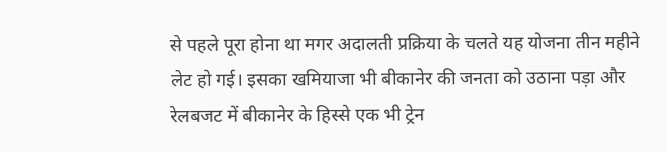से पहले पूरा होना था मगर अदालती प्रक्रिया के चलते यह योजना तीन महीने लेट हो गई। इसका खमियाजा भी बीकानेर की जनता को उठाना पड़ा और रेलबजट में बीकानेर के हिस्से एक भी ट्रेन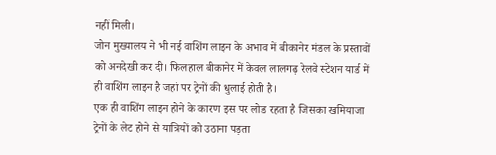नहीं मिली।
जोन मुख्यालय ने भी नई वाशिंग लाइन के अभाव में बीकानेर मंडल के प्रस्तावों को अनदेखी कर दी। फिलहाल बीकानेर में केवल लालगढ़ रेलवे स्टेशन यार्ड में ही वाशिंग लाइन है जहां पर ट्रेनों की धुलाई होती है।
एक ही वाशिंग लाइन होने के कारण इस पर लोड रहता है जिसका खमियाजा ट्रेनों के लेट होने से यात्रियों को उठाना पड़ता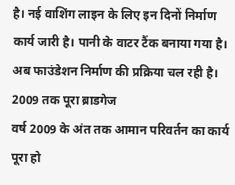है। नई वाशिंग लाइन के लिए इन दिनों निर्माण कार्य जारी है। पानी के वाटर टैंक बनाया गया है। अब फाउंडेशन निर्माण की प्रक्रिया चल रही है।
2009 तक पूरा ब्राडगेज
वर्ष 2009 के अंत तक आमान परिवर्तन का कार्य पूरा हो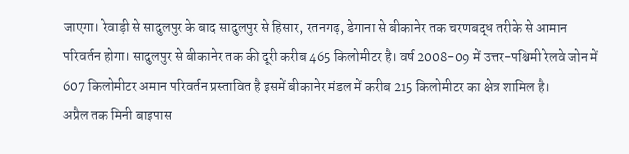जाएगा। रेवाड़ी से सादुलपुर के बाद सादुलपुर से हिसार, रतनगढ़, डेगाना से बीकानेर तक चरणबद्ध तरीके से आमान परिवर्तन होगा। सादुलपुर से बीकानेर तक की दूरी करीब 465 किलोमीटर है। वर्ष 2008-09 में उत्तर-पश्चिमी रेलवे जोन में 607 किलोमीटर अमान परिवर्तन प्रस्तावित है इसमें बीकानेर मंडल में करीब 215 किलोमीटर का क्षेत्र शामिल है।
अप्रैल तक मिनी बाइपास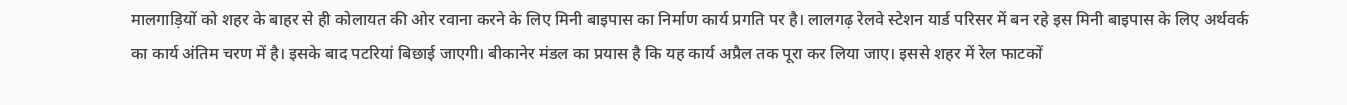मालगाड़ियों को शहर के बाहर से ही कोलायत की ओर रवाना करने के लिए मिनी बाइपास का निर्माण कार्य प्रगति पर है। लालगढ़ रेलवे स्टेशन यार्ड परिसर में बन रहे इस मिनी बाइपास के लिए अर्थवर्क का कार्य अंतिम चरण में है। इसके बाद पटरियां बिछाई जाएगी। बीकानेर मंडल का प्रयास है कि यह कार्य अप्रैल तक पूरा कर लिया जाए। इससे शहर में रेल फाटकों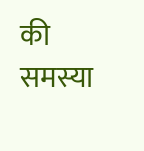की समस्या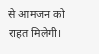से आमजन को राहत मिलेगी।